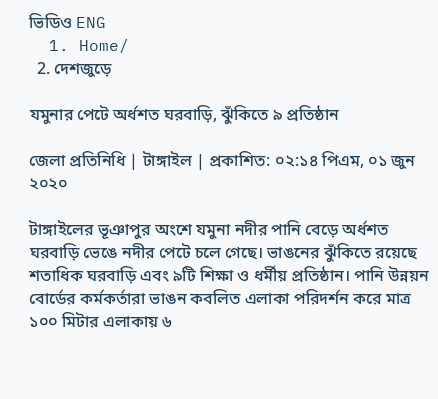ভিডিও ENG
  1. Home/
  2. দেশজুড়ে

যমুনার পেটে অর্ধশত ঘরবাড়ি, ঝুঁকিতে ৯ প্রতিষ্ঠান

জেলা প্রতিনিধি | টাঙ্গাইল | প্রকাশিত: ০২:১৪ পিএম, ০১ জুন ২০২০

টাঙ্গাইলের ভূঞাপুর অংশে যমুনা নদীর পানি বেড়ে অর্ধশত ঘরবাড়ি ভেঙে নদীর পেটে চলে গেছে। ভাঙনের ঝুঁকিতে রয়েছে শতাধিক ঘরবাড়ি এবং ৯টি শিক্ষা ও ধর্মীয় প্রতিষ্ঠান। পানি উন্নয়ন বোর্ডের কর্মকর্তারা ভাঙন কবলিত এলাকা পরিদর্শন করে মাত্র ১০০ মিটার এলাকায় ৬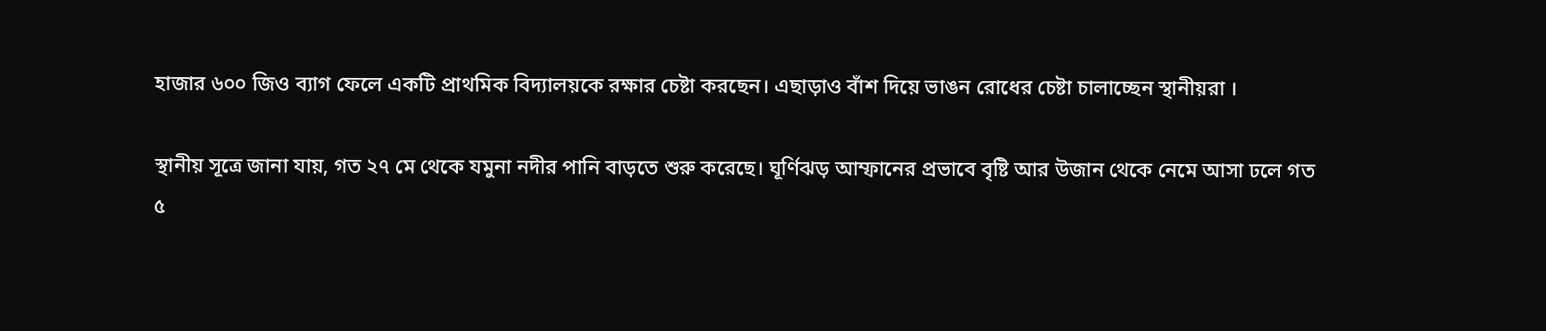হাজার ৬০০ জিও ব্যাগ ফেলে একটি প্রাথমিক বিদ্যালয়কে রক্ষার চেষ্টা করছেন। এছাড়াও বাঁশ দিয়ে ভাঙন রোধের চেষ্টা চালাচ্ছেন স্থানীয়রা ।

স্থানীয় সূত্রে জানা যায়, গত ২৭ মে থেকে যমুনা নদীর পানি বাড়তে শুরু করেছে। ঘূর্ণিঝড় আম্ফানের প্রভাবে বৃষ্টি আর উজান থেকে নেমে আসা ঢলে গত ৫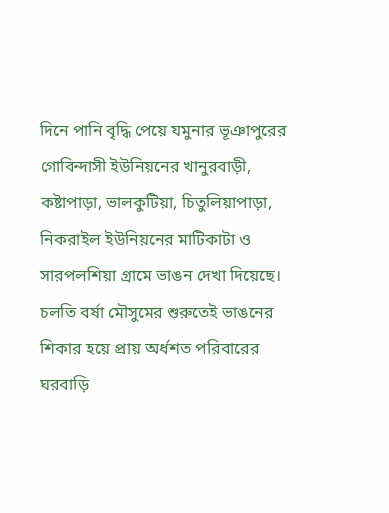দিনে পানি বৃদ্ধি পেয়ে যমুনার ভূঞাপুরের গোবিন্দাসী ইউনিয়নের খানুরবাড়ী, কষ্টাপাড়া, ভালকুটিয়া, চিতুলিয়াপাড়া, নিকরাইল ইউনিয়নের মাটিকাটা ও সারপলশিয়া গ্রামে ভাঙন দেখা দিয়েছে। চলতি বর্ষা মৌসুমের শুরুতেই ভাঙনের শিকার হয়ে প্রায় অর্ধশত পরিবারের ঘরবাড়ি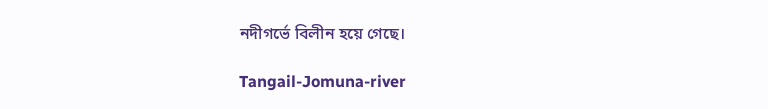নদীগর্ভে বিলীন হয়ে গেছে।

Tangail-Jomuna-river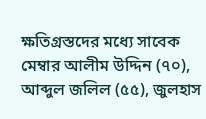ক্ষতিগ্রস্তদের মধ্যে সাবেক মেম্বার আলীম উদ্দিন (৭০), আব্দুল জলিল (৫৫), জুলহাস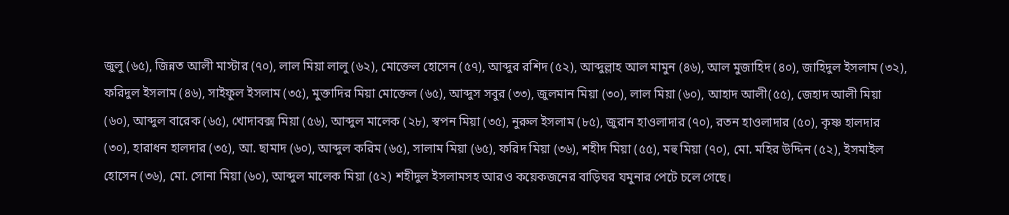জুলু (৬৫), জিন্নত আলী মাস্টার (৭০), লাল মিয়া লালু (৬২), মোক্তেল হোসেন (৫৭), আব্দুর রশিদ (৫২), আব্দুল্লাহ আল মামুন (৪৬), আল মুজাহিদ (৪০), জাহিদুল ইসলাম (৩২), ফরিদুল ইসলাম (৪৬), সাইফুল ইসলাম (৩৫), মুক্তাদির মিয়া মোক্তেল (৬৫), আব্দুস সবুর (৩৩), জুলমান মিয়া (৩০), লাল মিয়া (৬০), আহাদ আলী(৫৫), জেহাদ আলী মিয়া (৬০), আব্দুল বারেক (৬৫), খোদাবক্স মিয়া (৫৬), আব্দুল মালেক (২৮), স্বপন মিয়া (৩৫), নুরুল ইসলাম (৮৫), জুরান হাওলাদার (৭০), রতন হাওলাদার (৫০), কৃষ্ণ হালদার (৩০), হারাধন হালদার (৩৫), আ. ছামাদ (৬০), আব্দুল করিম (৬৫), সালাম মিয়া (৬৫), ফরিদ মিয়া (৩৬), শহীদ মিয়া (৫৫), মহু মিয়া (৭০), মো. মহির উদ্দিন (৫২), ইসমাইল হোসেন (৩৬), মো. সোনা মিয়া (৬০), আব্দুল মালেক মিয়া (৫২) শহীদুল ইসলামসহ আরও কয়েকজনের বাড়িঘর যমুনার পেটে চলে গেছে।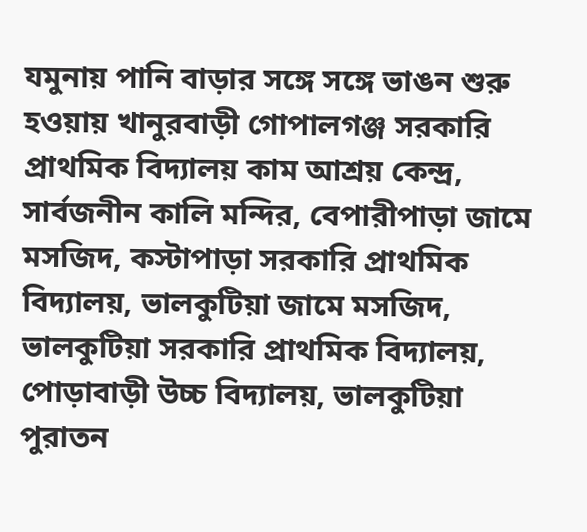যমুনায় পানি বাড়ার সঙ্গে সঙ্গে ভাঙন শুরু হওয়ায় খানুরবাড়ী গোপালগঞ্জ সরকারি প্রাথমিক বিদ্যালয় কাম আশ্রয় কেন্দ্র, সার্বজনীন কালি মন্দির, বেপারীপাড়া জামে মসজিদ, কস্টাপাড়া সরকারি প্রাথমিক বিদ্যালয়, ভালকুটিয়া জামে মসজিদ, ভালকুটিয়া সরকারি প্রাথমিক বিদ্যালয়, পোড়াবাড়ী উচ্চ বিদ্যালয়, ভালকুটিয়া পুরাতন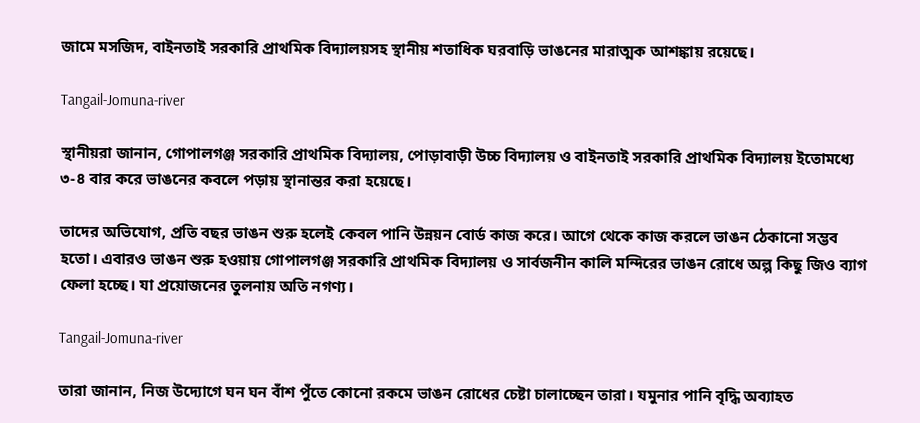জামে মসজিদ, বাইনতাই সরকারি প্রাথমিক বিদ্যালয়সহ স্থানীয় শতাধিক ঘরবাড়ি ভাঙনের মারাত্মক আশঙ্কায় রয়েছে।

Tangail-Jomuna-river

স্থানীয়রা জানান, গোপালগঞ্জ সরকারি প্রাথমিক বিদ্যালয়, পোড়াবাড়ী উচ্চ বিদ্যালয় ও বাইনতাই সরকারি প্রাথমিক বিদ্যালয় ইতোমধ্যে ৩-৪ বার করে ভাঙনের কবলে পড়ায় স্থানান্তর করা হয়েছে।

তাদের অভিযোগ, প্রতি বছর ভাঙন শুরু হলেই কেবল পানি উন্নয়ন বোর্ড কাজ করে। আগে থেকে কাজ করলে ভাঙন ঠেকানো সম্ভব হতো। এবারও ভাঙন শুরু হওয়ায় গোপালগঞ্জ সরকারি প্রাথমিক বিদ্যালয় ও সার্বজনীন কালি মন্দিরের ভাঙন রোধে অল্প কিছু জিও ব্যাগ ফেলা হচ্ছে। যা প্রয়োজনের তুলনায় অতি নগণ্য।

Tangail-Jomuna-river

তারা জানান, নিজ উদ্যোগে ঘন ঘন বাঁশ পুঁতে কোনো রকমে ভাঙন রোধের চেষ্টা চালাচ্ছেন তারা। যমুনার পানি বৃদ্ধি অব্যাহত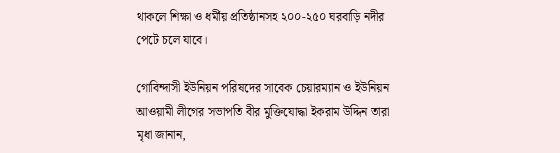থাকলে শিক্ষা ও ধর্মীয় প্রতিষ্ঠানসহ ২০০-২৫০ ঘরবাড়ি নদীর পেটে চলে যাবে।

গোবিন্দাসী ইউনিয়ন পরিষদের সাবেক চেয়ারম্যান ও ইউনিয়ন আওয়ামী লীগের সভাপতি বীর মুক্তিযোদ্ধা ইকরাম উদ্দিন তারা মৃধা জানান,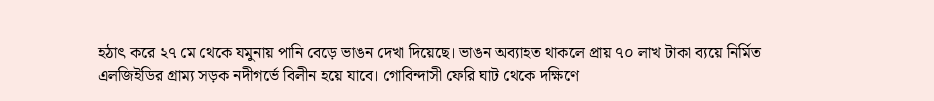হঠাৎ করে ২৭ মে থেকে যমুনায় পানি বেড়ে ভাঙন দেখা দিয়েছে। ভাঙন অব্যাহত থাকলে প্রায় ৭০ লাখ টাকা ব্যয়ে নির্মিত এলজিইডির গ্রাম্য সড়ক নদীগর্ভে বিলীন হয়ে যাবে। গোবিন্দাসী ফেরি ঘাট থেকে দক্ষিণে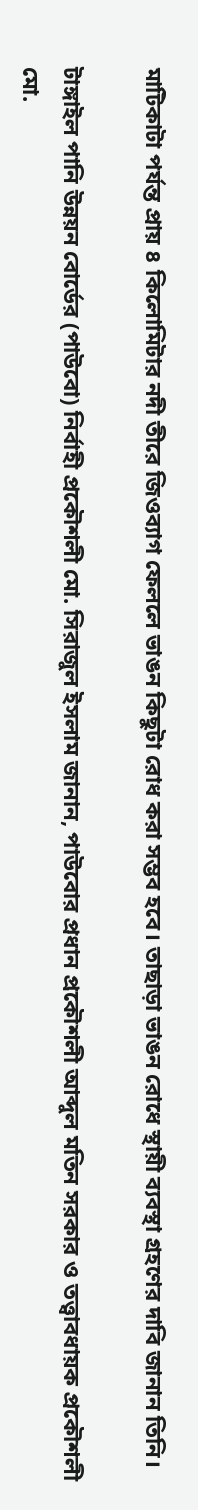মাটিকাটা পর্যন্ত প্রায় ৪ কিলোমিটার নদী তীরে জিওব্যাগ ফেললে ভাঙন কিছুটা রোধ করা সম্ভব হবে। তাছাড়া ভাঙন রোধে স্থায়ী ব্যবস্থা গ্রহণের দাবি জানান তিনি।

টাঙ্গাইল পানি উন্নয়ন বোর্ডের (পাউবো) নির্বাহী প্রকৌশলী মো. সিরাজুল ইসলাম জানান, পাউবোর প্রধান প্রকৌশলী আব্দুল মতিন সরকার ও তত্ত্বাবধায়ক প্রকৌশলী মো.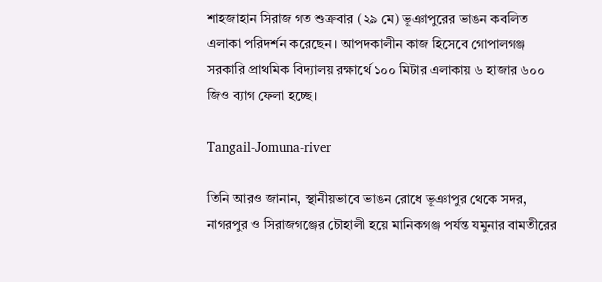শাহজাহান সিরাজ গত শুক্রবার (২৯ মে) ভূঞাপুরের ভাঙন কবলিত এলাকা পরিদর্শন করেছেন। আপদকালীন কাজ হিসেবে গোপালগঞ্জ সরকারি প্রাথমিক বিদ্যালয় রক্ষার্থে ১০০ মিটার এলাকায় ৬ হাজার ৬০০ জিও ব্যাগ ফেলা হচ্ছে।

Tangail-Jomuna-river

তিনি আরও জানান, স্থানীয়ভাবে ভাঙন রোধে ভূঞাপুর থেকে সদর, নাগরপুর ও সিরাজগঞ্জের চৌহালী হয়ে মানিকগঞ্জ পর্যন্ত যমুনার বামতীরের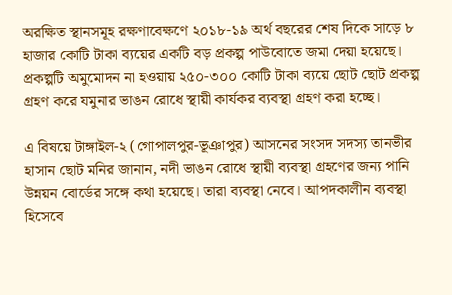অরক্ষিত স্থানসমূহ রক্ষণাবেক্ষণে ২০১৮-১৯ অর্থ বছরের শেষ দিকে সাড়ে ৮ হাজার কোটি টাকা ব্যয়ের একটি বড় প্রকল্প পাউবোতে জমা দেয়া হয়েছে। প্রকল্পটি অমুমোদন না হওয়ায় ২৫০-৩০০ কোটি টাকা ব্যয়ে ছোট ছোট প্রকল্প গ্রহণ করে যমুনার ভাঙন রোধে স্থায়ী কার্যকর ব্যবস্থা গ্রহণ করা হচ্ছে।

এ বিষয়ে টাঙ্গাইল-২ (গোপালপুর-ভূঞাপুর) আসনের সংসদ সদস্য তানভীর হাসান ছোট মনির জানান, নদী ভাঙন রোধে স্থায়ী ব্যবস্থা গ্রহণের জন্য পানি উন্নয়ন বোর্ডের সঙ্গে কথা হয়েছে। তারা ব্যবস্থা নেবে। আপদকালীন ব্যবস্থা হিসেবে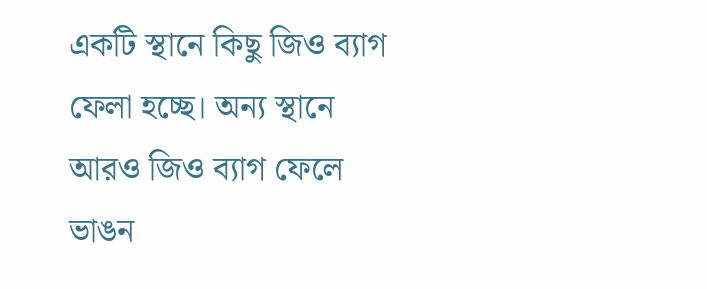একটি স্থানে কিছু জিও ব্যাগ ফেলা হচ্ছে। অন্য স্থানে আরও জিও ব্যাগ ফেলে ভাঙন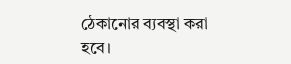ঠেকানোর ব্যবস্থা করা হবে।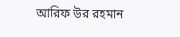আরিফ উর রহমান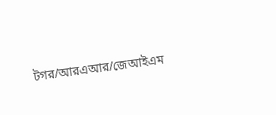টগর/আরএআর/জেআইএম